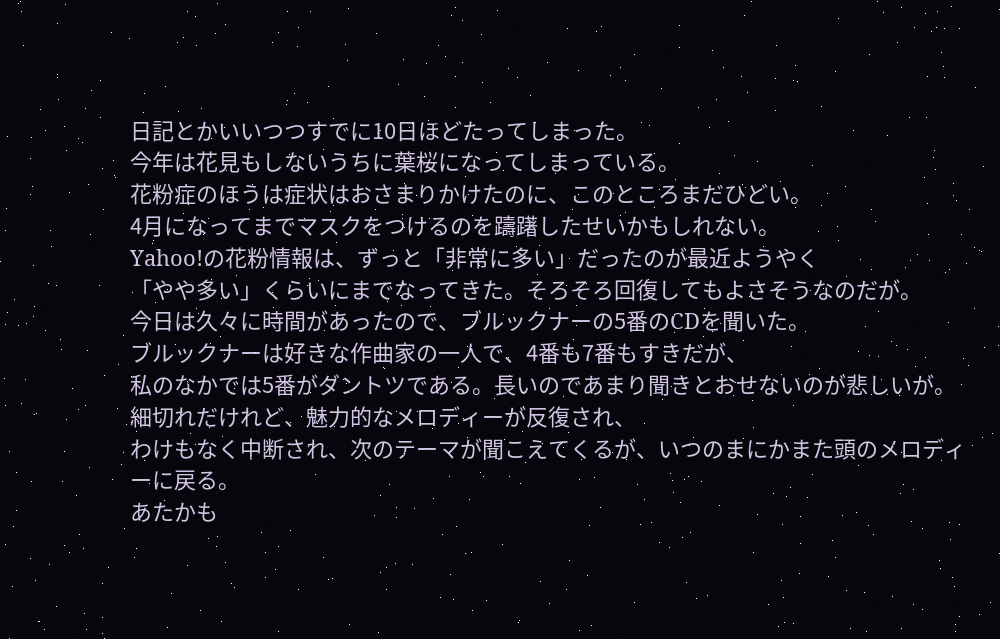日記とかいいつつすでに10日ほどたってしまった。
今年は花見もしないうちに葉桜になってしまっている。
花粉症のほうは症状はおさまりかけたのに、このところまだひどい。
4月になってまでマスクをつけるのを躊躇したせいかもしれない。
Yahoo!の花粉情報は、ずっと「非常に多い」だったのが最近ようやく
「やや多い」くらいにまでなってきた。そろそろ回復してもよさそうなのだが。
今日は久々に時間があったので、ブルックナーの5番のCDを聞いた。
ブルックナーは好きな作曲家の一人で、4番も7番もすきだが、
私のなかでは5番がダントツである。長いのであまり聞きとおせないのが悲しいが。
細切れだけれど、魅力的なメロディーが反復され、
わけもなく中断され、次のテーマが聞こえてくるが、いつのまにかまた頭のメロディーに戻る。
あたかも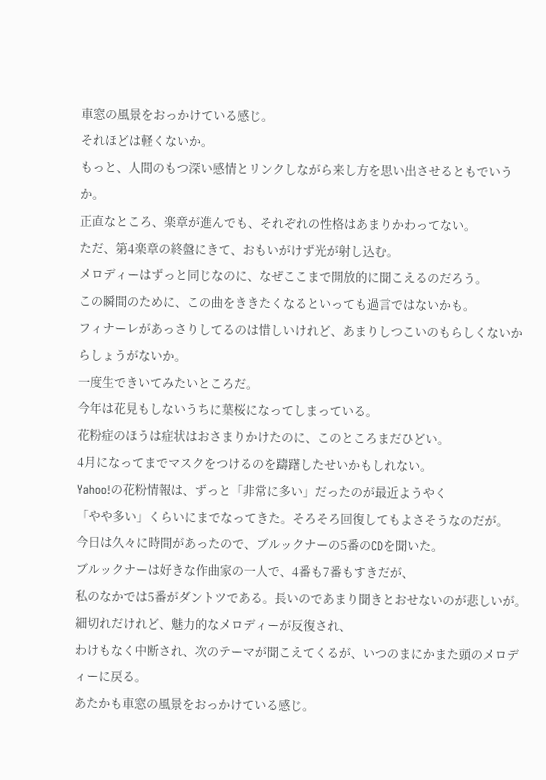車窓の風景をおっかけている感じ。
それほどは軽くないか。
もっと、人間のもつ深い感情とリンクしながら来し方を思い出させるともでいうか。
正直なところ、楽章が進んでも、それぞれの性格はあまりかわってない。
ただ、第4楽章の終盤にきて、おもいがけず光が射し込む。
メロディーはずっと同じなのに、なぜここまで開放的に聞こえるのだろう。
この瞬間のために、この曲をききたくなるといっても過言ではないかも。
フィナーレがあっさりしてるのは惜しいけれど、あまりしつこいのもらしくないからしょうがないか。
一度生できいてみたいところだ。
今年は花見もしないうちに葉桜になってしまっている。
花粉症のほうは症状はおさまりかけたのに、このところまだひどい。
4月になってまでマスクをつけるのを躊躇したせいかもしれない。
Yahoo!の花粉情報は、ずっと「非常に多い」だったのが最近ようやく
「やや多い」くらいにまでなってきた。そろそろ回復してもよさそうなのだが。
今日は久々に時間があったので、ブルックナーの5番のCDを聞いた。
ブルックナーは好きな作曲家の一人で、4番も7番もすきだが、
私のなかでは5番がダントツである。長いのであまり聞きとおせないのが悲しいが。
細切れだけれど、魅力的なメロディーが反復され、
わけもなく中断され、次のテーマが聞こえてくるが、いつのまにかまた頭のメロディーに戻る。
あたかも車窓の風景をおっかけている感じ。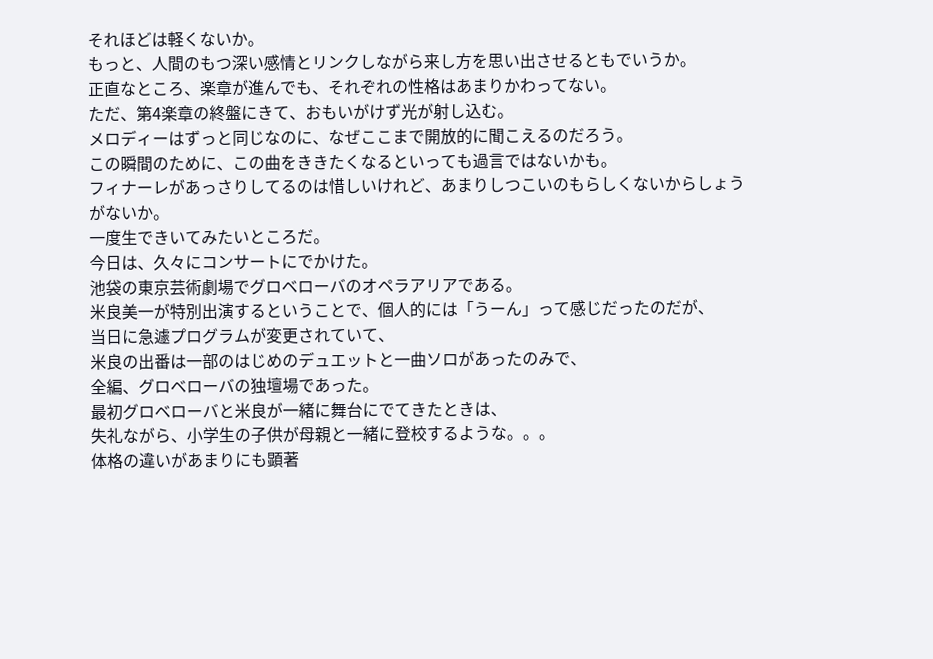それほどは軽くないか。
もっと、人間のもつ深い感情とリンクしながら来し方を思い出させるともでいうか。
正直なところ、楽章が進んでも、それぞれの性格はあまりかわってない。
ただ、第4楽章の終盤にきて、おもいがけず光が射し込む。
メロディーはずっと同じなのに、なぜここまで開放的に聞こえるのだろう。
この瞬間のために、この曲をききたくなるといっても過言ではないかも。
フィナーレがあっさりしてるのは惜しいけれど、あまりしつこいのもらしくないからしょうがないか。
一度生できいてみたいところだ。
今日は、久々にコンサートにでかけた。
池袋の東京芸術劇場でグロベローバのオペラアリアである。
米良美一が特別出演するということで、個人的には「うーん」って感じだったのだが、
当日に急遽プログラムが変更されていて、
米良の出番は一部のはじめのデュエットと一曲ソロがあったのみで、
全編、グロベローバの独壇場であった。
最初グロベローバと米良が一緒に舞台にでてきたときは、
失礼ながら、小学生の子供が母親と一緒に登校するような。。。
体格の違いがあまりにも顕著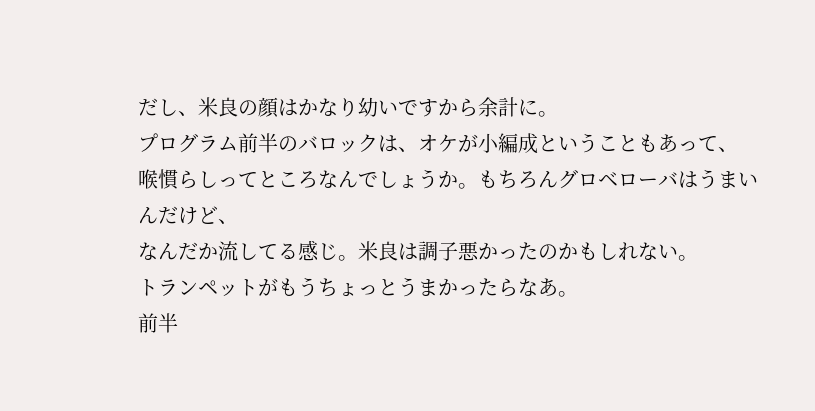だし、米良の顔はかなり幼いですから余計に。
プログラム前半のバロックは、オケが小編成ということもあって、
喉慣らしってところなんでしょうか。もちろんグロベローバはうまいんだけど、
なんだか流してる感じ。米良は調子悪かったのかもしれない。
トランペットがもうちょっとうまかったらなあ。
前半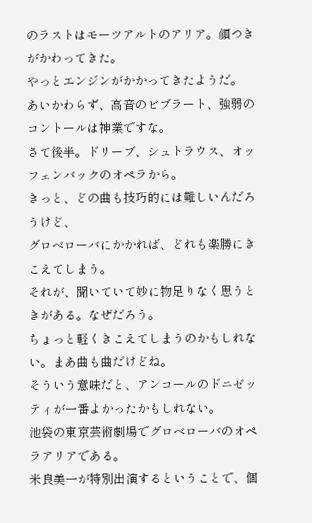のラストはモーツアルトのアリア。顔つきがかわってきた。
やっとエンジンがかかってきたようだ。
あいかわらず、高音のビブラート、強弱のコントールは神業ですな。
さて後半。ドリーブ、シュトラウス、オッフェンバックのオペラから。
きっと、どの曲も技巧的には難しいんだろうけど、
グロベローバにかかれば、どれも楽勝にきこえてしまう。
それが、聞いていて妙に物足りなく思うときがある。なぜだろう。
ちょっと軽くきこえてしまうのかもしれない。まあ曲も曲だけどね。
そういう意味だと、アンコールのドニゼッティが一番よかったかもしれない。
池袋の東京芸術劇場でグロベローバのオペラアリアである。
米良美一が特別出演するということで、個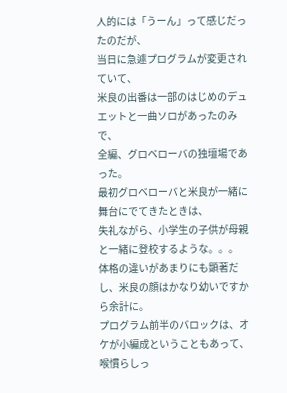人的には「うーん」って感じだったのだが、
当日に急遽プログラムが変更されていて、
米良の出番は一部のはじめのデュエットと一曲ソロがあったのみで、
全編、グロベローバの独壇場であった。
最初グロベローバと米良が一緒に舞台にでてきたときは、
失礼ながら、小学生の子供が母親と一緒に登校するような。。。
体格の違いがあまりにも顕著だし、米良の顔はかなり幼いですから余計に。
プログラム前半のバロックは、オケが小編成ということもあって、
喉慣らしっ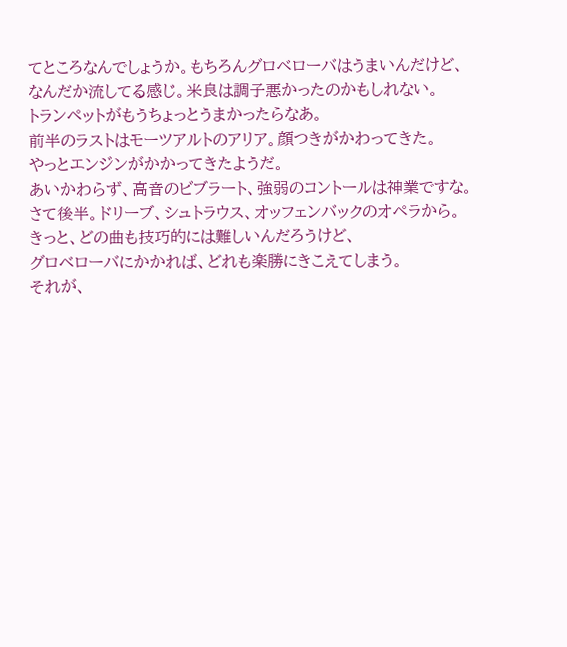てところなんでしょうか。もちろんグロベローバはうまいんだけど、
なんだか流してる感じ。米良は調子悪かったのかもしれない。
トランペットがもうちょっとうまかったらなあ。
前半のラストはモーツアルトのアリア。顔つきがかわってきた。
やっとエンジンがかかってきたようだ。
あいかわらず、高音のビブラート、強弱のコントールは神業ですな。
さて後半。ドリーブ、シュトラウス、オッフェンバックのオペラから。
きっと、どの曲も技巧的には難しいんだろうけど、
グロベローバにかかれば、どれも楽勝にきこえてしまう。
それが、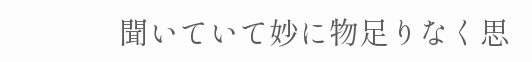聞いていて妙に物足りなく思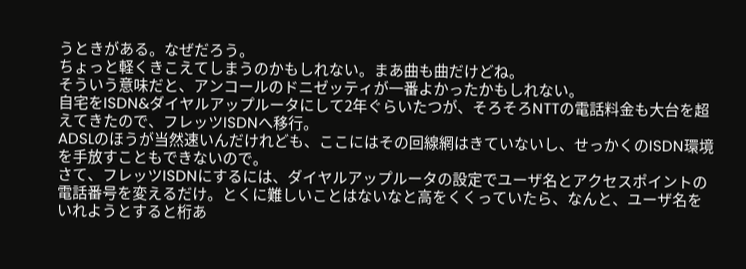うときがある。なぜだろう。
ちょっと軽くきこえてしまうのかもしれない。まあ曲も曲だけどね。
そういう意味だと、アンコールのドニゼッティが一番よかったかもしれない。
自宅をISDN&ダイヤルアップルータにして2年ぐらいたつが、そろそろNTTの電話料金も大台を超えてきたので、フレッツISDNへ移行。
ADSLのほうが当然速いんだけれども、ここにはその回線網はきていないし、せっかくのISDN環境を手放すこともできないので。
さて、フレッツISDNにするには、ダイヤルアップルータの設定でユーザ名とアクセスポイントの電話番号を変えるだけ。とくに難しいことはないなと高をくくっていたら、なんと、ユーザ名をいれようとすると桁あ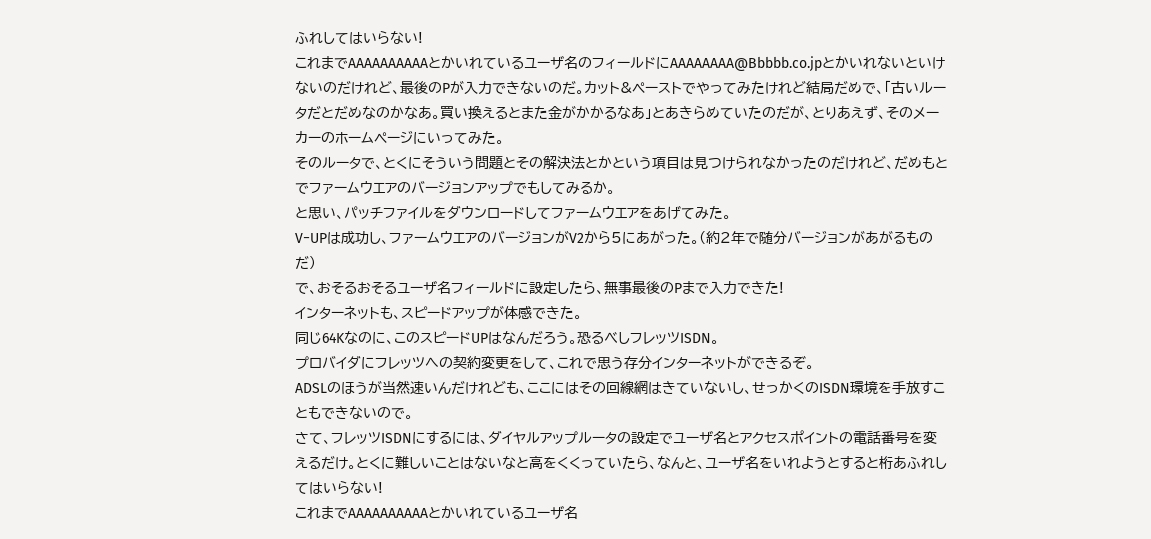ふれしてはいらない!
これまでAAAAAAAAAAとかいれているユーザ名のフィールドにAAAAAAAA@Bbbbb.co.jpとかいれないといけないのだけれど、最後のPが入力できないのだ。カット&ペーストでやってみたけれど結局だめで、「古いルータだとだめなのかなあ。買い換えるとまた金がかかるなあ」とあきらめていたのだが、とりあえず、そのメーカーのホームページにいってみた。
そのルータで、とくにそういう問題とその解決法とかという項目は見つけられなかったのだけれど、だめもとでファームウエアのバージョンアップでもしてみるか。
と思い、パッチファイルをダウンロードしてファームウエアをあげてみた。
V−UPは成功し、ファームウエアのバージョンがV2から5にあがった。(約2年で随分バージョンがあがるものだ)
で、おそるおそるユーザ名フィールドに設定したら、無事最後のPまで入力できた!
インターネットも、スピードアップが体感できた。
同じ64Kなのに、このスピードUPはなんだろう。恐るべしフレッツISDN。
プロバイダにフレッツへの契約変更をして、これで思う存分インターネットができるぞ。
ADSLのほうが当然速いんだけれども、ここにはその回線網はきていないし、せっかくのISDN環境を手放すこともできないので。
さて、フレッツISDNにするには、ダイヤルアップルータの設定でユーザ名とアクセスポイントの電話番号を変えるだけ。とくに難しいことはないなと高をくくっていたら、なんと、ユーザ名をいれようとすると桁あふれしてはいらない!
これまでAAAAAAAAAAとかいれているユーザ名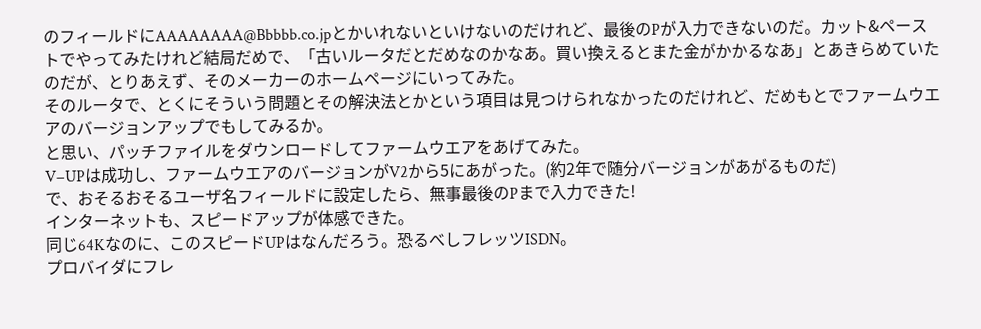のフィールドにAAAAAAAA@Bbbbb.co.jpとかいれないといけないのだけれど、最後のPが入力できないのだ。カット&ペーストでやってみたけれど結局だめで、「古いルータだとだめなのかなあ。買い換えるとまた金がかかるなあ」とあきらめていたのだが、とりあえず、そのメーカーのホームページにいってみた。
そのルータで、とくにそういう問題とその解決法とかという項目は見つけられなかったのだけれど、だめもとでファームウエアのバージョンアップでもしてみるか。
と思い、パッチファイルをダウンロードしてファームウエアをあげてみた。
V−UPは成功し、ファームウエアのバージョンがV2から5にあがった。(約2年で随分バージョンがあがるものだ)
で、おそるおそるユーザ名フィールドに設定したら、無事最後のPまで入力できた!
インターネットも、スピードアップが体感できた。
同じ64Kなのに、このスピードUPはなんだろう。恐るべしフレッツISDN。
プロバイダにフレ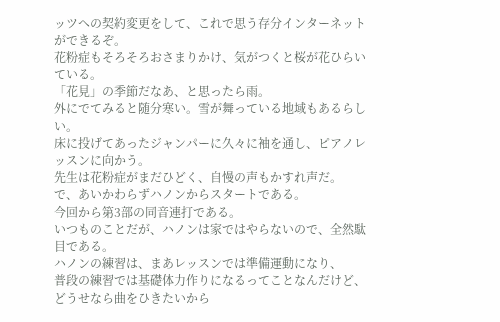ッツへの契約変更をして、これで思う存分インターネットができるぞ。
花粉症もそろそろおさまりかけ、気がつくと桜が花ひらいている。
「花見」の季節だなあ、と思ったら雨。
外にでてみると随分寒い。雪が舞っている地域もあるらしい。
床に投げてあったジャンパーに久々に袖を通し、ピアノレッスンに向かう。
先生は花粉症がまだひどく、自慢の声もかすれ声だ。
で、あいかわらずハノンからスタートである。
今回から第3部の同音連打である。
いつものことだが、ハノンは家ではやらないので、全然駄目である。
ハノンの練習は、まあレッスンでは準備運動になり、
普段の練習では基礎体力作りになるってことなんだけど、
どうせなら曲をひきたいから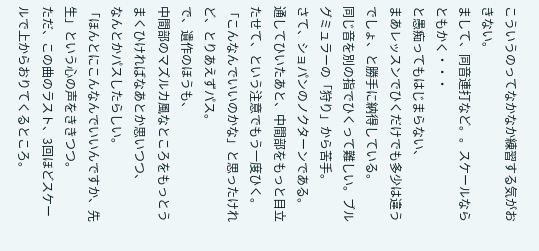こういうのってなかなか練習する気がおきない。
まして、同音連打など。。スケールならともかく・・・
と愚痴ってもはじまらない、
まあレッスンでひくだけでも多少は違うでしょ、と勝手に納得している。
同じ音を別の指でひくって難しい。ブルグミュラーの「狩り」から苦手。
さて、ショパンのノクターンである。
通してひいたあと、中間部をもっと目立たせて、という注意でもう一度ひく。
「こんなんでいいのかな」と思ったけれど、とりあえずパス。
で、遺作のほうも、
中間部のマズルカ風なところをもっとうまくひければなあとか思いつつ、
なんとかパスしたらしい。
「ほんとにこんなんでいいんですか、先生」という心の声をききつつ。
ただ、この曲のラスト、3回ほどスケールで上からおりてくるところ。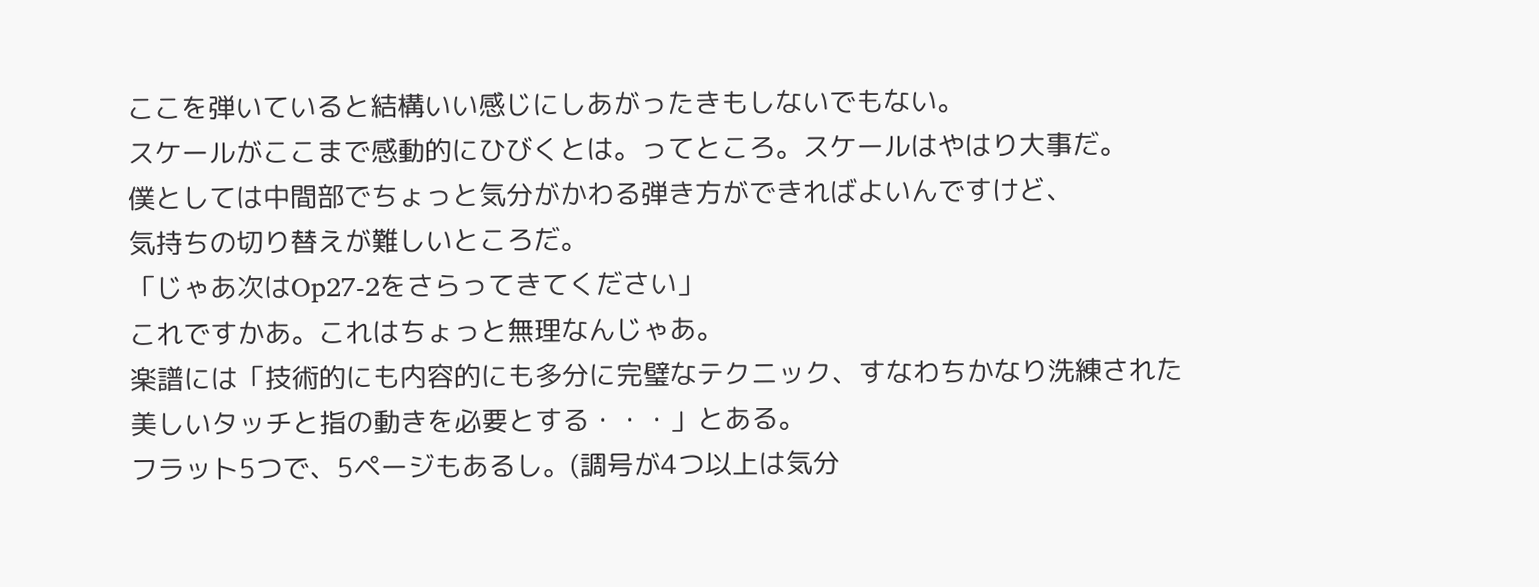ここを弾いていると結構いい感じにしあがったきもしないでもない。
スケールがここまで感動的にひびくとは。ってところ。スケールはやはり大事だ。
僕としては中間部でちょっと気分がかわる弾き方ができればよいんですけど、
気持ちの切り替えが難しいところだ。
「じゃあ次はOp27-2をさらってきてください」
これですかあ。これはちょっと無理なんじゃあ。
楽譜には「技術的にも内容的にも多分に完璧なテクニック、すなわちかなり洗練された
美しいタッチと指の動きを必要とする・・・」とある。
フラット5つで、5ページもあるし。(調号が4つ以上は気分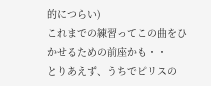的につらい)
これまでの練習ってこの曲をひかせるための前座かも・・
とりあえず、うちでピリスの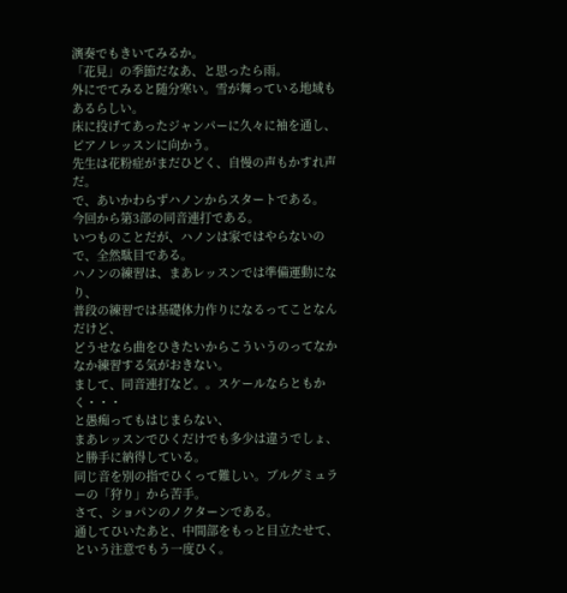演奏でもきいてみるか。
「花見」の季節だなあ、と思ったら雨。
外にでてみると随分寒い。雪が舞っている地域もあるらしい。
床に投げてあったジャンパーに久々に袖を通し、ピアノレッスンに向かう。
先生は花粉症がまだひどく、自慢の声もかすれ声だ。
で、あいかわらずハノンからスタートである。
今回から第3部の同音連打である。
いつものことだが、ハノンは家ではやらないので、全然駄目である。
ハノンの練習は、まあレッスンでは準備運動になり、
普段の練習では基礎体力作りになるってことなんだけど、
どうせなら曲をひきたいからこういうのってなかなか練習する気がおきない。
まして、同音連打など。。スケールならともかく・・・
と愚痴ってもはじまらない、
まあレッスンでひくだけでも多少は違うでしょ、と勝手に納得している。
同じ音を別の指でひくって難しい。ブルグミュラーの「狩り」から苦手。
さて、ショパンのノクターンである。
通してひいたあと、中間部をもっと目立たせて、という注意でもう一度ひく。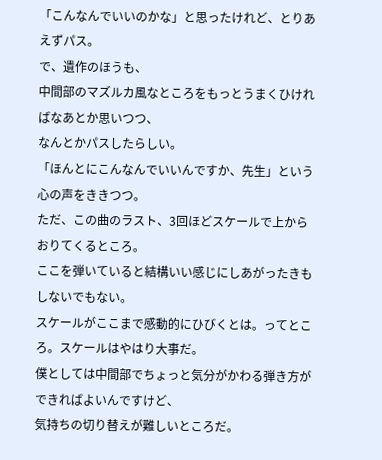「こんなんでいいのかな」と思ったけれど、とりあえずパス。
で、遺作のほうも、
中間部のマズルカ風なところをもっとうまくひければなあとか思いつつ、
なんとかパスしたらしい。
「ほんとにこんなんでいいんですか、先生」という心の声をききつつ。
ただ、この曲のラスト、3回ほどスケールで上からおりてくるところ。
ここを弾いていると結構いい感じにしあがったきもしないでもない。
スケールがここまで感動的にひびくとは。ってところ。スケールはやはり大事だ。
僕としては中間部でちょっと気分がかわる弾き方ができればよいんですけど、
気持ちの切り替えが難しいところだ。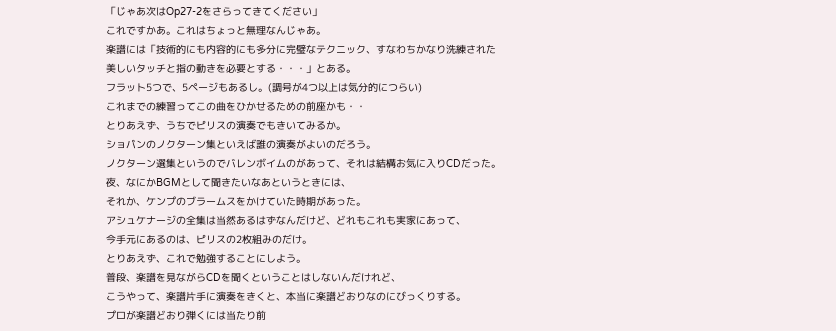「じゃあ次はOp27-2をさらってきてください」
これですかあ。これはちょっと無理なんじゃあ。
楽譜には「技術的にも内容的にも多分に完璧なテクニック、すなわちかなり洗練された
美しいタッチと指の動きを必要とする・・・」とある。
フラット5つで、5ページもあるし。(調号が4つ以上は気分的につらい)
これまでの練習ってこの曲をひかせるための前座かも・・
とりあえず、うちでピリスの演奏でもきいてみるか。
ショパンのノクターン集といえば誰の演奏がよいのだろう。
ノクターン選集というのでバレンボイムのがあって、それは結構お気に入りCDだった。
夜、なにかBGMとして聞きたいなあというときには、
それか、ケンプのブラームスをかけていた時期があった。
アシュケナージの全集は当然あるはずなんだけど、どれもこれも実家にあって、
今手元にあるのは、ピリスの2枚組みのだけ。
とりあえず、これで勉強することにしよう。
普段、楽譜を見ながらCDを聞くということはしないんだけれど、
こうやって、楽譜片手に演奏をきくと、本当に楽譜どおりなのにびっくりする。
プロが楽譜どおり弾くには当たり前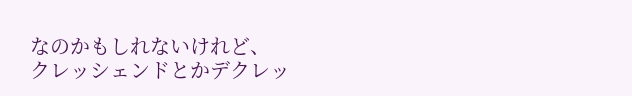なのかもしれないけれど、
クレッシェンドとかデクレッ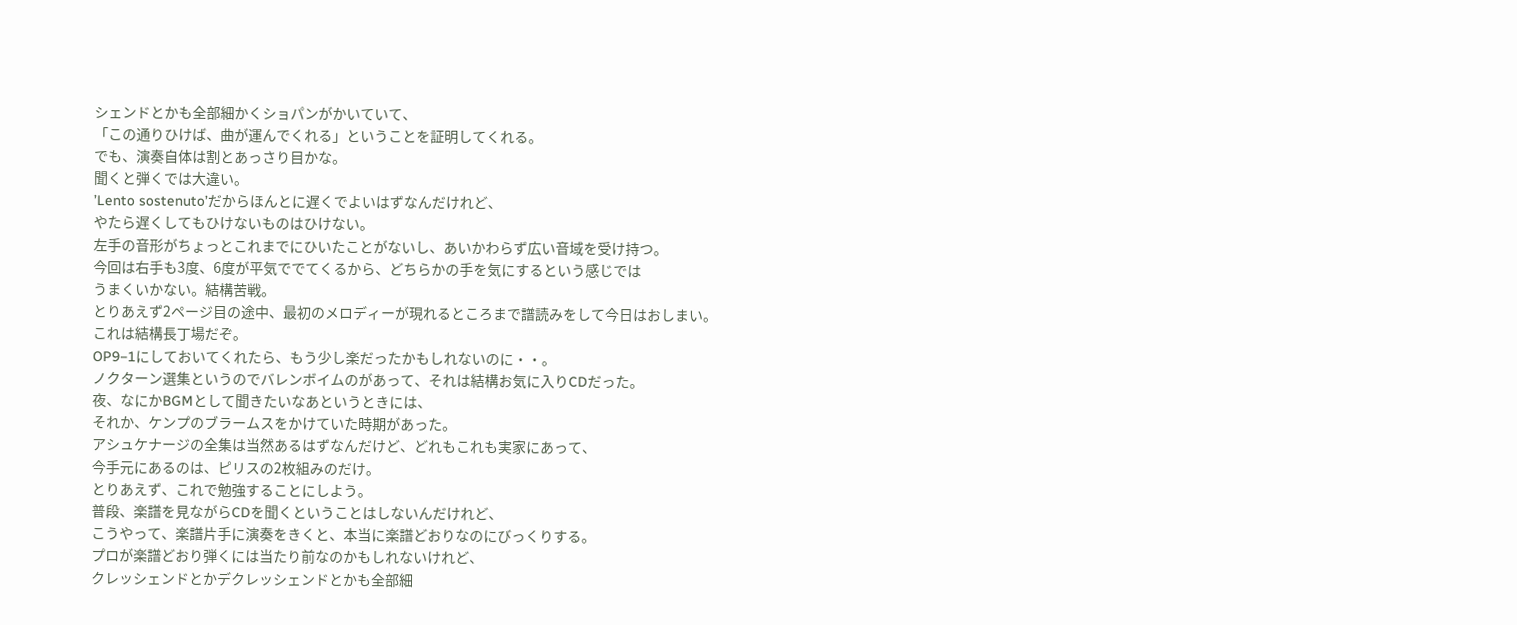シェンドとかも全部細かくショパンがかいていて、
「この通りひけば、曲が運んでくれる」ということを証明してくれる。
でも、演奏自体は割とあっさり目かな。
聞くと弾くでは大違い。
’Lento sostenuto’だからほんとに遅くでよいはずなんだけれど、
やたら遅くしてもひけないものはひけない。
左手の音形がちょっとこれまでにひいたことがないし、あいかわらず広い音域を受け持つ。
今回は右手も3度、6度が平気ででてくるから、どちらかの手を気にするという感じでは
うまくいかない。結構苦戦。
とりあえず2ページ目の途中、最初のメロディーが現れるところまで譜読みをして今日はおしまい。
これは結構長丁場だぞ。
OP9−1にしておいてくれたら、もう少し楽だったかもしれないのに・・。
ノクターン選集というのでバレンボイムのがあって、それは結構お気に入りCDだった。
夜、なにかBGMとして聞きたいなあというときには、
それか、ケンプのブラームスをかけていた時期があった。
アシュケナージの全集は当然あるはずなんだけど、どれもこれも実家にあって、
今手元にあるのは、ピリスの2枚組みのだけ。
とりあえず、これで勉強することにしよう。
普段、楽譜を見ながらCDを聞くということはしないんだけれど、
こうやって、楽譜片手に演奏をきくと、本当に楽譜どおりなのにびっくりする。
プロが楽譜どおり弾くには当たり前なのかもしれないけれど、
クレッシェンドとかデクレッシェンドとかも全部細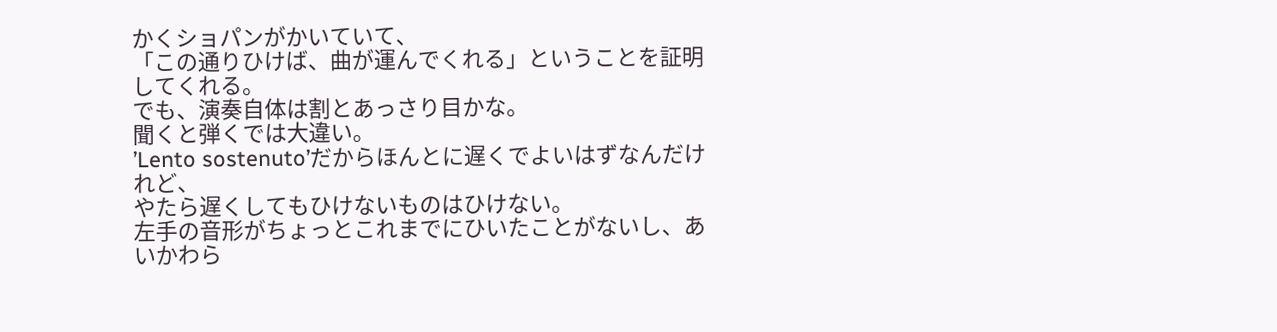かくショパンがかいていて、
「この通りひけば、曲が運んでくれる」ということを証明してくれる。
でも、演奏自体は割とあっさり目かな。
聞くと弾くでは大違い。
’Lento sostenuto’だからほんとに遅くでよいはずなんだけれど、
やたら遅くしてもひけないものはひけない。
左手の音形がちょっとこれまでにひいたことがないし、あいかわら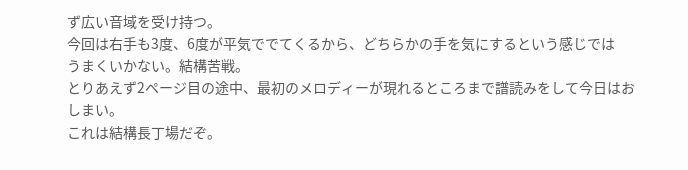ず広い音域を受け持つ。
今回は右手も3度、6度が平気ででてくるから、どちらかの手を気にするという感じでは
うまくいかない。結構苦戦。
とりあえず2ページ目の途中、最初のメロディーが現れるところまで譜読みをして今日はおしまい。
これは結構長丁場だぞ。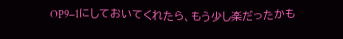OP9−1にしておいてくれたら、もう少し楽だったかも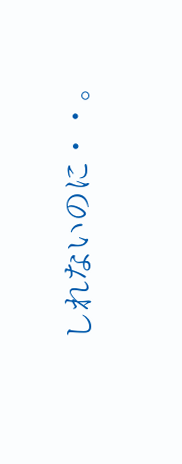しれないのに・・。